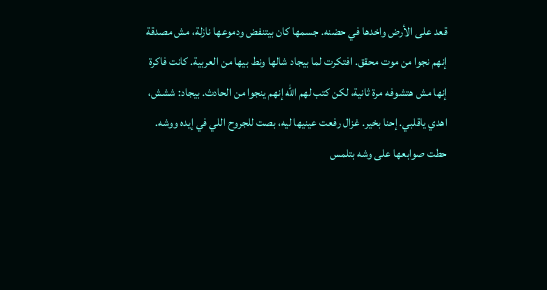قعد على الأرض واخدها في حضنه. جسمها كان بيتنفض ودموعها نازلة، مش مصدقة إنهم نجوا من موت محقق. افتكرت لما بيجاد شالها ونط بيها من العربية. كانت فاكرة إنها مش هتشوفه مرة ثانية، لكن كتب لهم الله إنهم ينجوا من الحادث. بيجاد: ششش، اهدي ياقلبي. إحنا بخير. غزال رفعت عينيها ليه، بصت للجروح اللي في إيده ووشه. حطت صوابعها على وشه بتلمس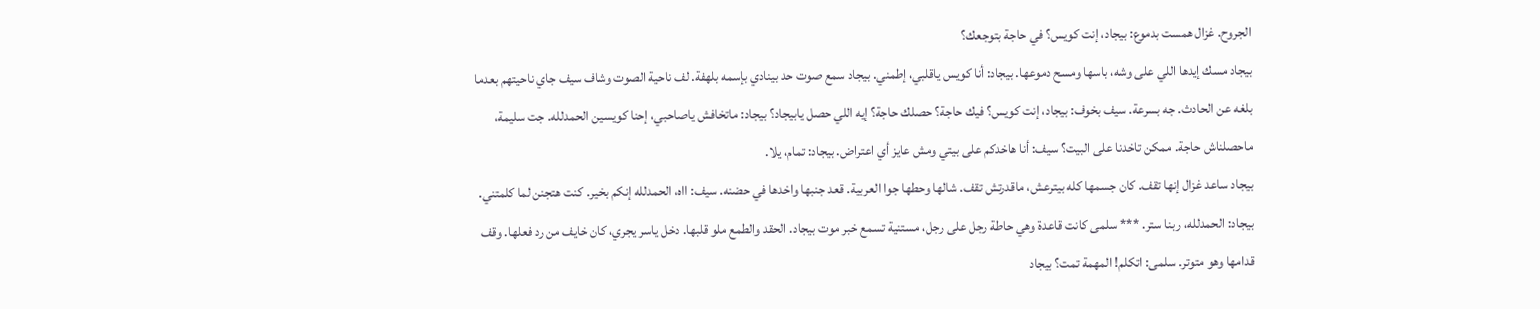الجروح. غزال همست بدموع: بيجاد، إنت كويس؟ في حاجة بتوجعك؟
بيجاد مسك إيدها اللي على وشه، باسها ومسح دموعها. بيجاد: أنا كويس ياقلبي، إطمني. بيجاد سمع صوت حد بينادي بإسمه بلهفة. لف ناحية الصوت وشاف سيف جاي ناحيتهم بعدما بلغه عن الحادث. جه بسرعة. سيف بخوف: بيجاد، إنت كويس؟ فيك حاجة؟ حصلك حاجة؟ إيه اللي حصل يابيجاد؟ بيجاد: ماتخافش ياصاحبي، إحنا كويسين الحمدلله. جت سليمة، ماحصلناش حاجة. ممكن تاخدنا على البيت؟ سيف: أنا هاخدكم على بيتي ومش عايز أي اعتراض. بيجاد: تمام، يلا.
بيجاد ساعد غزال إنها تقف. كان جسمها كله بيترعش، ماقدرتش تقف. شالها وحطها جوا العربية. قعد جنبها واخدها في حضنه. سيف: ااه، الحمدلله إنكم بخير. كنت هتجنن لما كلمتني. بيجاد: الحمدلله، ربنا ستر. *** سلمى كانت قاعدة وهي حاطة رجل على رجل، مستنية تسمع خبر موت بيجاد. الحقد والطمع ملو قلبها. دخل ياسر يجري، كان خايف من رد فعلها. وقف قدامها وهو متوتر. سلمى: اتكلم! المهمة تمت؟ بيجاد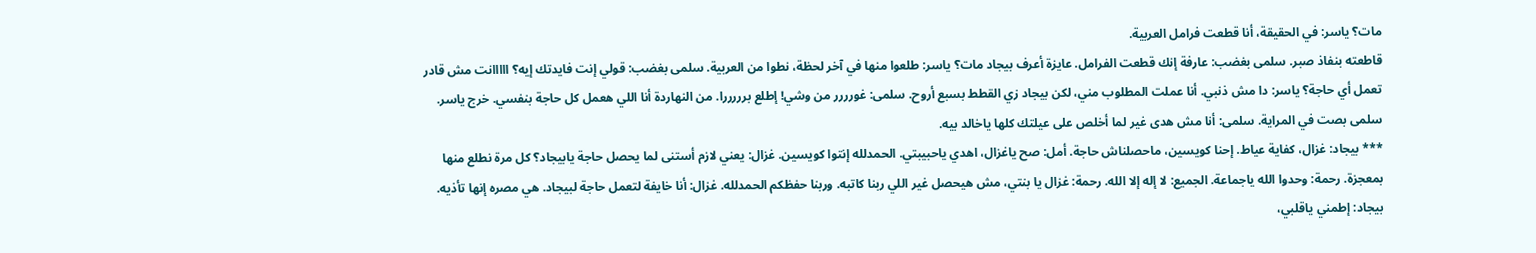مات؟ ياسر: في الحقيقة، أنا قطعت فرامل العربية.
قاطعته بنفاذ صبر. سلمى بغضب: عارفة إنك قطعت الفرامل. عايزة أعرف بيجاد مات؟ ياسر: طلعوا منها في آخر لحظة، نطوا من العربية. سلمى بغضب: قولي إنت فايدتك إيه؟ ااااانت مش قادر تعمل أي حاجة؟ ياسر: دا مش ذنبي. أنا عملت المطلوب مني، لكن بيجاد زي القطط بسبع أروح. سلمى: غورررر من وشي! إطلع برررررا. من النهاردة أنا اللي هعمل كل حاجة بنفسي. خرج ياسر. سلمى بصت في المراية. سلمى: أنا مش هدى غير لما أخلص على عيلتك كلها ياخالد بيه.
*** بيجاد: غزال، كفاية عياط. إحنا كويسين، ماحصلناش حاجة. أمل: صح ياغزال، اهدي ياحبيبتي. الحمدلله إنتوا كويسين. غزال: يعني لازم أستنى لما يحصل حاجة يابيجاد؟ كل مرة نطلع منها بمعجزة. رحمة: وحدوا الله ياجماعة. الجميع: لا إله إلا الله. رحمة: غزال يا بنتي، مش هيحصل غير اللي ربنا كاتبه. وربنا حفظكم الحمدلله. غزال: أنا خايفة لتعمل حاجة لبيجاد. هي مصره إنها تأذيه. بيجاد: إطمني ياقلبي،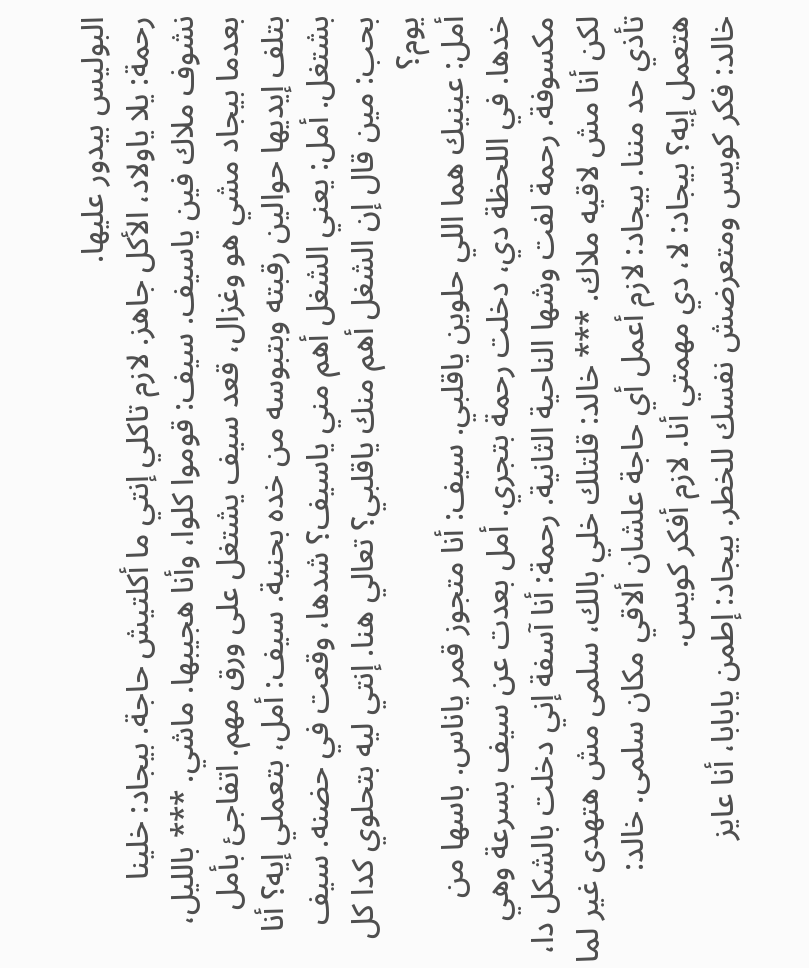البوليس بيدور عليها.
رحمة: يلا ياولاد، الأكل جاهز. لازم تاكلي إنتي ما أكلتيش حاجة. بيجاد: خلينا نشوف ملاك فين ياسيف. سيف: قوموا كلوا، وأنا هجيبها. ماشي. *** بالليل، بعدما بيجاد مشي هو وغزال، قعد سيف يشتغل على ورق مهم. اتفاجئ بأمل بتلف إيديها حوالين رقبته وبتبوسه من خده بحنية. سيف: أمل، بتعملي إيه؟ أنا بشتغل. أمل: يعني الشغل أهم مني ياسيف؟ شدها، وقعت في حضنه. سيف بحب: مين قال إن الشغل أهم منك ياقلبي؟ تعالي هنا. إنتي ليه بتحلوي كدا كل يوم؟
أمل: عينيك هما اللي حلوين ياقلبي. سيف: أنا متجوز قمر ياناس. باسها من خدها. في اللحظة دي، دخلت رحمة بتجري. أمل بعدت عن سيف بسرعة وهي مكسوفة. رحمة لفت وشها الناحية الثانية. رحمة: أنا آسفة إني دخلت بالشكل دا، لكن أنا مش لاقيه ملاك. *** خالد: قلتلك خلي بالك، سلمى مش هتهدى غير لما تأذي حد مننا. بيجاد: لازم أعمل أي حاجة علشان ألاقي مكان سلمى. خالد: هتعمل إيه؟ بيجاد: لا، دي مهمتي أنا. لازم أفكر كويس.
خالد: فكر كويس ومتعرضش نفسك للخطر. بيجاد: إطمن يابابا، أنا عايز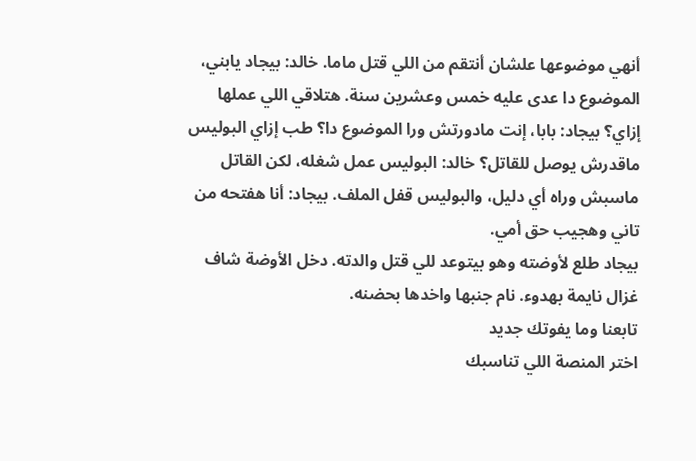أنهي موضوعها علشان أنتقم من اللي قتل ماما. خالد: بيجاد يابني، الموضوع دا عدى عليه خمس وعشرين سنة. هتلاقي اللي عملها إزاي؟ بيجاد: بابا، إنت مادورتش ورا الموضوع دا؟ طب إزاي البوليس ماقدرش يوصل للقاتل؟ خالد: البوليس عمل شغله، لكن القاتل ماسبش وراه أي دليل، والبوليس قفل الملف. بيجاد: أنا هفتحه من تاني وهجيب حق أمي.
بيجاد طلع لأوضته وهو بيتوعد للي قتل والدته. دخل الأوضة شاف غزال نايمة بهدوء. نام جنبها واخدها بحضنه.
تابعنا وما يفوتك جديد
اختر المنصة اللي تناسبك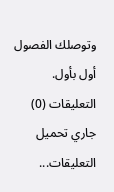وتوصلك الفصول أول بأول.
التعليقات (0)
جاري تحميل التعليقات...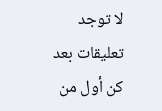لا توجد تعليقات بعد
كن أول من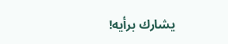يشارك برأيه!